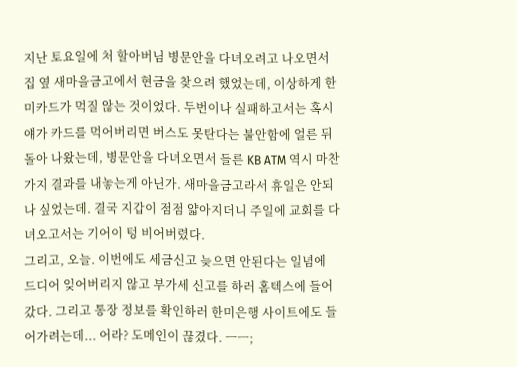지난 토요일에 처 할아버님 병문안을 다녀오려고 나오면서 집 옆 새마을금고에서 현금을 찾으려 했었는데, 이상하게 한미카드가 먹질 않는 것이었다. 두번이나 실패하고서는 혹시 얘가 카드를 먹어버리면 버스도 못탄다는 불안함에 얼른 뒤돌아 나왔는데, 병문안을 다녀오면서 들른 KB ATM 역시 마찬가지 결과를 내놓는게 아닌가. 새마을금고라서 휴일은 안되나 싶었는데. 결국 지갑이 점점 얇아지더니 주일에 교회를 다녀오고서는 기어이 텅 비어버렸다.
그리고, 오늘. 이번에도 세금신고 늦으면 안된다는 일념에 드디어 잊어버리지 않고 부가세 신고를 하러 홈텍스에 들어갔다. 그리고 통장 정보를 확인하러 한미은행 사이트에도 들어가려는데... 어라? 도메인이 끊겼다. ㅡㅡ;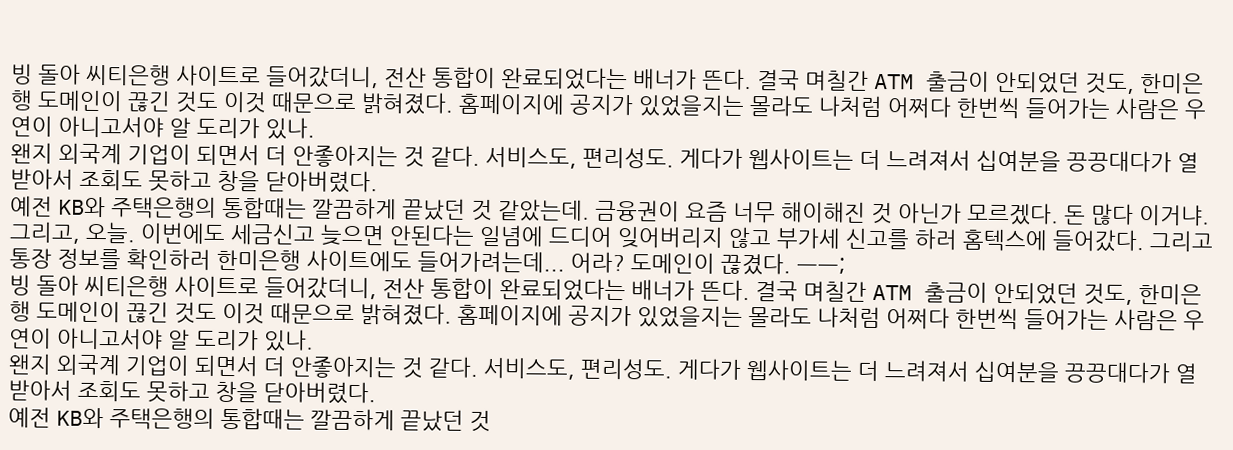빙 돌아 씨티은행 사이트로 들어갔더니, 전산 통합이 완료되었다는 배너가 뜬다. 결국 며칠간 ATM 출금이 안되었던 것도, 한미은행 도메인이 끊긴 것도 이것 때문으로 밝혀졌다. 홈페이지에 공지가 있었을지는 몰라도 나처럼 어쩌다 한번씩 들어가는 사람은 우연이 아니고서야 알 도리가 있나.
왠지 외국계 기업이 되면서 더 안좋아지는 것 같다. 서비스도, 편리성도. 게다가 웹사이트는 더 느려져서 십여분을 끙끙대다가 열받아서 조회도 못하고 창을 닫아버렸다.
예전 KB와 주택은행의 통합때는 깔끔하게 끝났던 것 같았는데. 금융권이 요즘 너무 해이해진 것 아닌가 모르겠다. 돈 많다 이거냐.
그리고, 오늘. 이번에도 세금신고 늦으면 안된다는 일념에 드디어 잊어버리지 않고 부가세 신고를 하러 홈텍스에 들어갔다. 그리고 통장 정보를 확인하러 한미은행 사이트에도 들어가려는데... 어라? 도메인이 끊겼다. ㅡㅡ;
빙 돌아 씨티은행 사이트로 들어갔더니, 전산 통합이 완료되었다는 배너가 뜬다. 결국 며칠간 ATM 출금이 안되었던 것도, 한미은행 도메인이 끊긴 것도 이것 때문으로 밝혀졌다. 홈페이지에 공지가 있었을지는 몰라도 나처럼 어쩌다 한번씩 들어가는 사람은 우연이 아니고서야 알 도리가 있나.
왠지 외국계 기업이 되면서 더 안좋아지는 것 같다. 서비스도, 편리성도. 게다가 웹사이트는 더 느려져서 십여분을 끙끙대다가 열받아서 조회도 못하고 창을 닫아버렸다.
예전 KB와 주택은행의 통합때는 깔끔하게 끝났던 것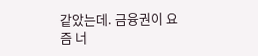같았는데. 금융권이 요즘 너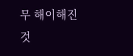무 해이해진 것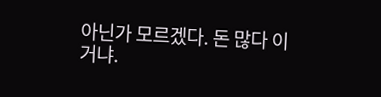아닌가 모르겠다. 돈 많다 이거냐.